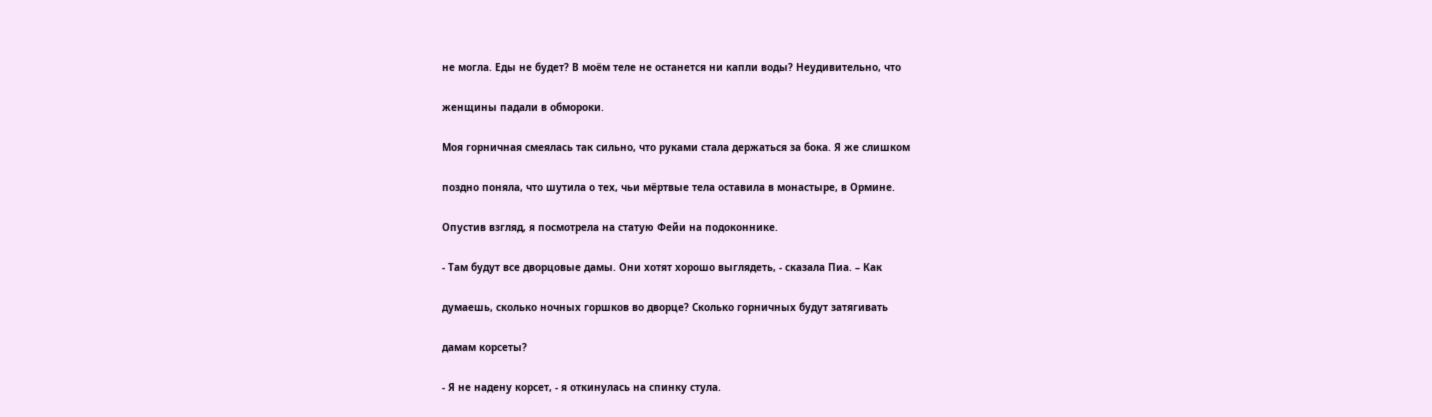не могла. Еды не будет? В моём теле не останется ни капли воды? Неудивительно, что

женщины падали в обмороки.

Моя горничная смеялась так сильно, что руками стала держаться за бока. Я же слишком

поздно поняла, что шутила о тех, чьи мёртвые тела оставила в монастыре, в Ормине.

Опустив взгляд, я посмотрела на статую Фейи на подоконнике.

- Там будут все дворцовые дамы. Они хотят хорошо выглядеть, - сказала Пиа. – Как

думаешь, сколько ночных горшков во дворце? Сколько горничных будут затягивать

дамам корсеты?

- Я не надену корсет, - я откинулась на спинку стула.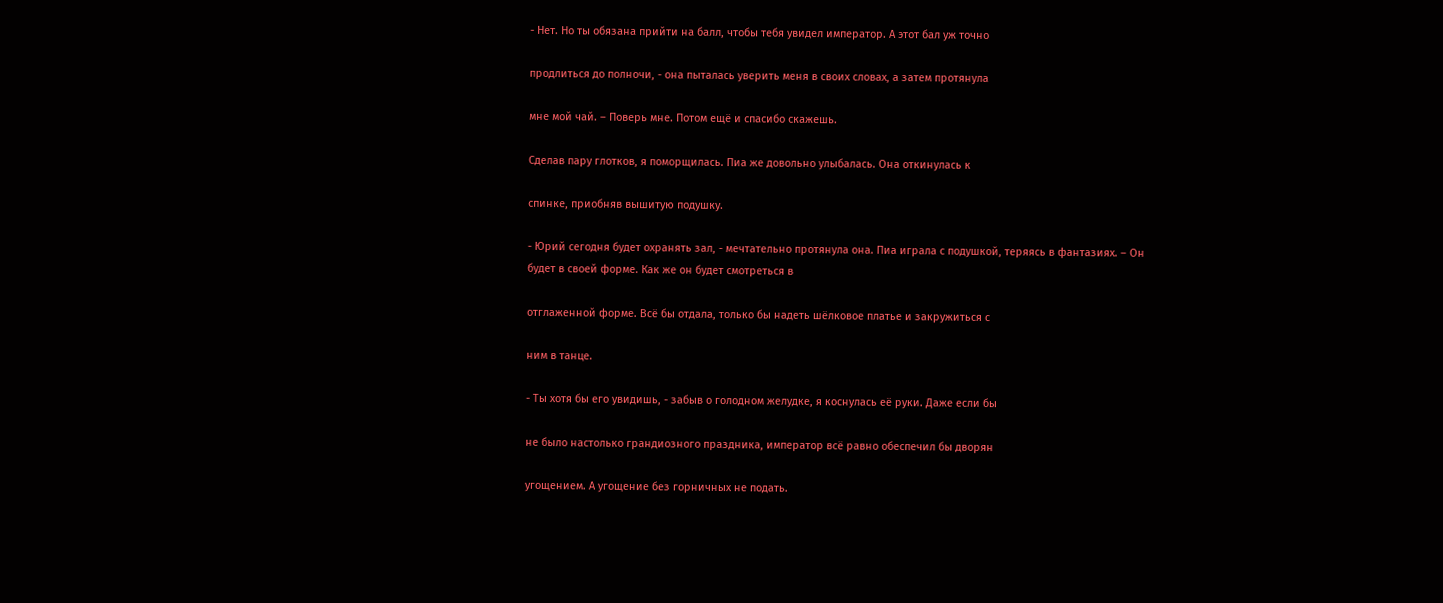- Нет. Но ты обязана прийти на балл, чтобы тебя увидел император. А этот бал уж точно

продлиться до полночи, - она пыталась уверить меня в своих словах, а затем протянула

мне мой чай. – Поверь мне. Потом ещё и спасибо скажешь.

Сделав пару глотков, я поморщилась. Пиа же довольно улыбалась. Она откинулась к

спинке, приобняв вышитую подушку.

- Юрий сегодня будет охранять зал, - мечтательно протянула она. Пиа играла с подушкой, теряясь в фантазиях. – Он будет в своей форме. Как же он будет смотреться в

отглаженной форме. Всё бы отдала, только бы надеть шёлковое платье и закружиться с

ним в танце.

- Ты хотя бы его увидишь, - забыв о голодном желудке, я коснулась её руки. Даже если бы

не было настолько грандиозного праздника, император всё равно обеспечил бы дворян

угощением. А угощение без горничных не подать.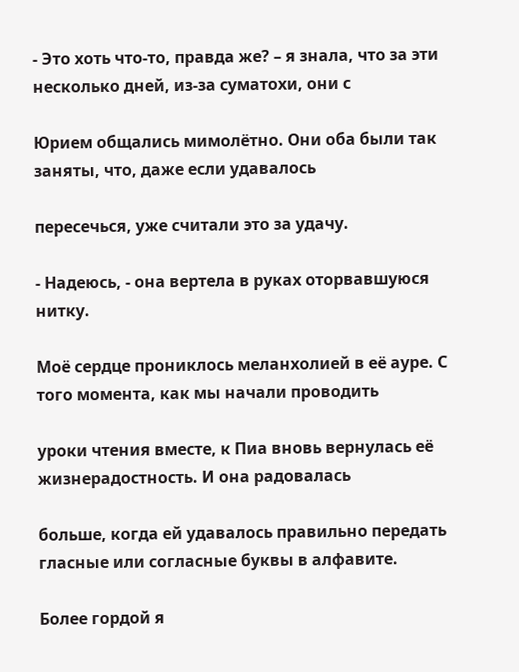- Это хоть что-то, правда же? – я знала, что за эти несколько дней, из-за суматохи, они с

Юрием общались мимолётно. Они оба были так заняты, что, даже если удавалось

пересечься, уже считали это за удачу.

- Надеюсь, - она вертела в руках оторвавшуюся нитку.

Моё сердце прониклось меланхолией в её ауре. С того момента, как мы начали проводить

уроки чтения вместе, к Пиа вновь вернулась её жизнерадостность. И она радовалась

больше, когда ей удавалось правильно передать гласные или согласные буквы в алфавите.

Более гордой я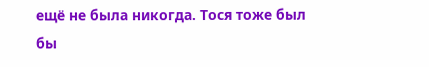ещё не была никогда. Тося тоже был бы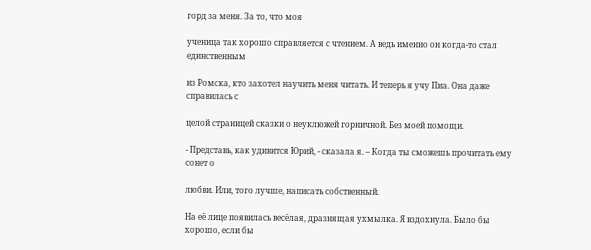горд за меня. За то, что моя

ученица так хорошо справляется с чтением. А ведь именно он когда-то стал единственным

из Ромска, кто захотел научить меня читать. И теперь я учу Пиа. Она даже справилась с

целой страницей сказки о неуклюжей горничной. Без моей помощи.

- Представь, как удивится Юрий, - сказала я. – Когда ты сможешь прочитать ему сонет о

любви. Или, того лучше, написать собственный.

На её лице появилась весёлая, дразнящая ухмылка. Я вздохнула. Было бы хорошо, если бы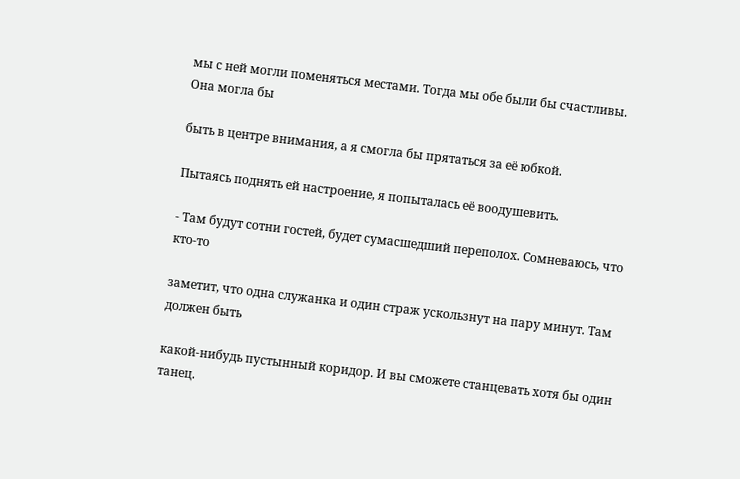мы с ней могли поменяться местами. Тогда мы обе были бы счастливы. Она могла бы

быть в центре внимания, а я смогла бы прятаться за её юбкой.

Пытаясь поднять ей настроение, я попыталась её воодушевить.

- Там будут сотни гостей, будет сумасшедший переполох. Сомневаюсь, что кто-то

заметит, что одна служанка и один страж ускользнут на пару минут. Там должен быть

какой-нибудь пустынный коридор. И вы сможете станцевать хотя бы один танец.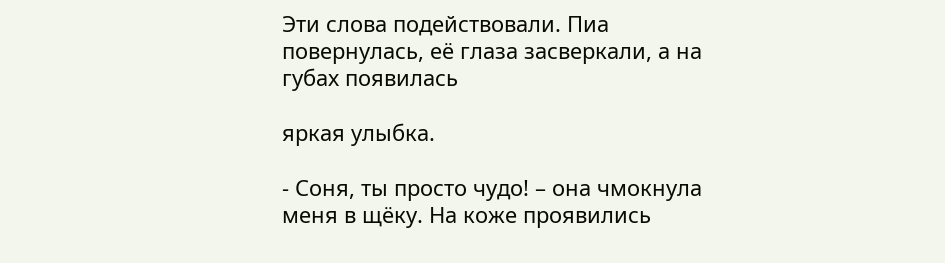Эти слова подействовали. Пиа повернулась, её глаза засверкали, а на губах появилась

яркая улыбка.

- Соня, ты просто чудо! – она чмокнула меня в щёку. На коже проявились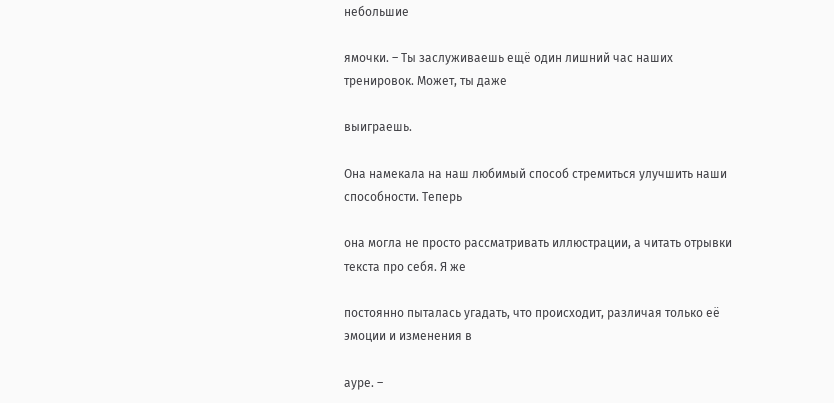небольшие

ямочки. – Ты заслуживаешь ещё один лишний час наших тренировок. Может, ты даже

выиграешь.

Она намекала на наш любимый способ стремиться улучшить наши способности. Теперь

она могла не просто рассматривать иллюстрации, а читать отрывки текста про себя. Я же

постоянно пыталась угадать, что происходит, различая только её эмоции и изменения в

ауре. –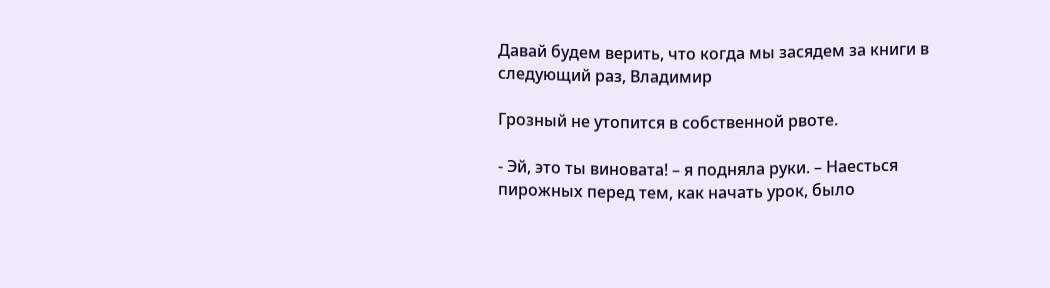Давай будем верить, что когда мы засядем за книги в следующий раз, Владимир

Грозный не утопится в собственной рвоте.

- Эй, это ты виновата! – я подняла руки. – Наесться пирожных перед тем, как начать урок, было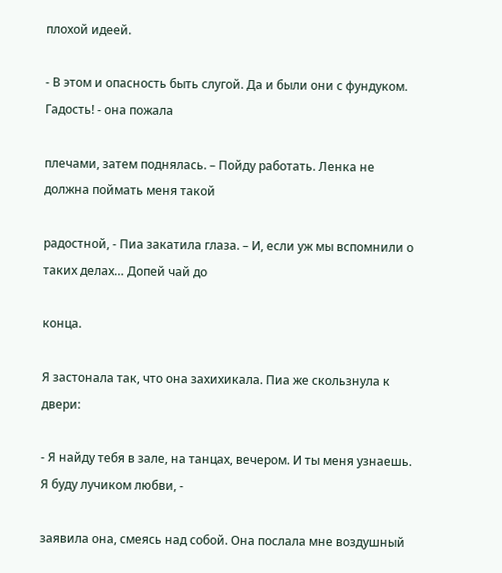плохой идеей.

- В этом и опасность быть слугой. Да и были они с фундуком. Гадость! - она пожала

плечами, затем поднялась. – Пойду работать. Ленка не должна поймать меня такой

радостной, - Пиа закатила глаза. – И, если уж мы вспомнили о таких делах… Допей чай до

конца.

Я застонала так, что она захихикала. Пиа же скользнула к двери:

- Я найду тебя в зале, на танцах, вечером. И ты меня узнаешь. Я буду лучиком любви, -

заявила она, смеясь над собой. Она послала мне воздушный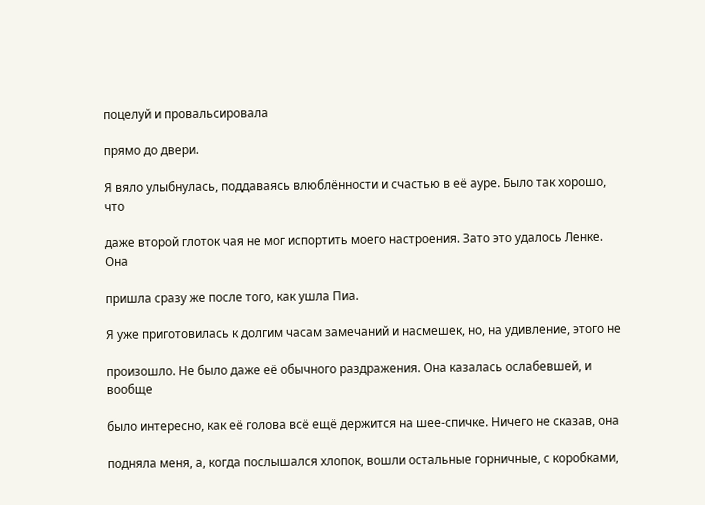поцелуй и провальсировала

прямо до двери.

Я вяло улыбнулась, поддаваясь влюблённости и счастью в её ауре. Было так хорошо, что

даже второй глоток чая не мог испортить моего настроения. Зато это удалось Ленке. Она

пришла сразу же после того, как ушла Пиа.

Я уже приготовилась к долгим часам замечаний и насмешек, но, на удивление, этого не

произошло. Не было даже её обычного раздражения. Она казалась ослабевшей, и вообще

было интересно, как её голова всё ещё держится на шее-спичке. Ничего не сказав, она

подняла меня, а, когда послышался хлопок, вошли остальные горничные, с коробками,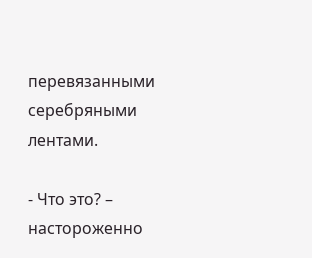перевязанными серебряными лентами.

- Что это? – настороженно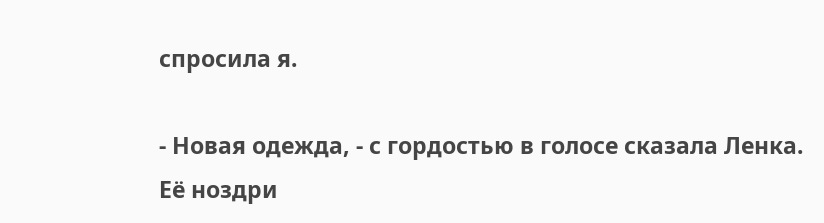спросила я.

- Новая одежда, - с гордостью в голосе сказала Ленка. Её ноздри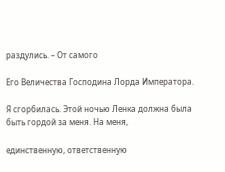раздулись. – От самого

Его Величества Господина Лорда Императора.

Я сгорбилась. Этой ночью Ленка должна была быть гордой за меня. На меня,

единственную, ответственную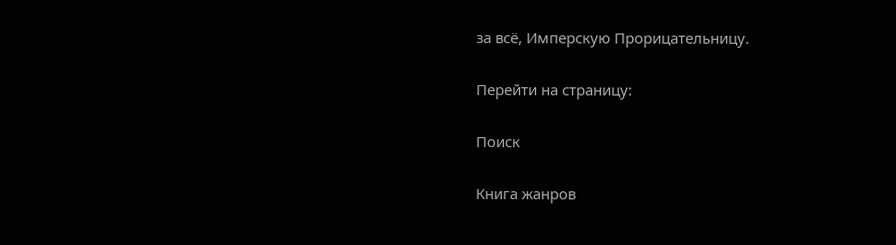за всё, Имперскую Прорицательницу.

Перейти на страницу:

Поиск

Книга жанров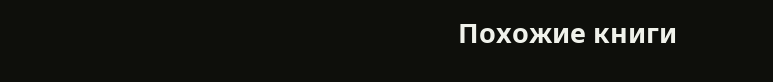Похожие книги